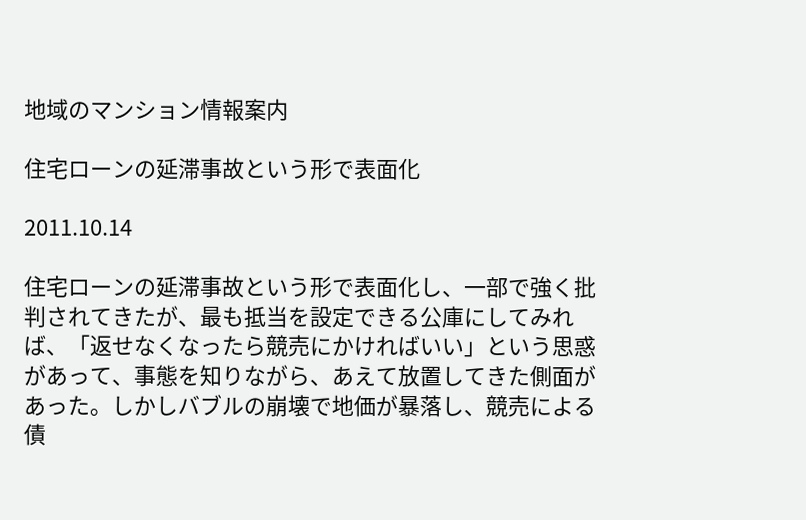地域のマンション情報案内

住宅ローンの延滞事故という形で表面化

2011.10.14

住宅ローンの延滞事故という形で表面化し、一部で強く批判されてきたが、最も抵当を設定できる公庫にしてみれば、「返せなくなったら競売にかければいい」という思惑があって、事態を知りながら、あえて放置してきた側面があった。しかしバブルの崩壊で地価が暴落し、競売による債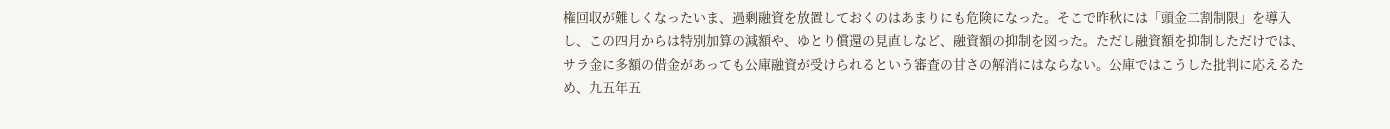権回収が難しくなったいま、過剰融資を放置しておくのはあまりにも危険になった。そこで昨秋には「頭金二割制限」を導入し、この四月からは特別加算の減額や、ゆとり償還の見直しなど、融資額の抑制を図った。ただし融資額を抑制しただけでは、サラ金に多額の借金があっても公庫融資が受けられるという審査の甘さの解消にはならない。公庫ではこうした批判に応えるため、九五年五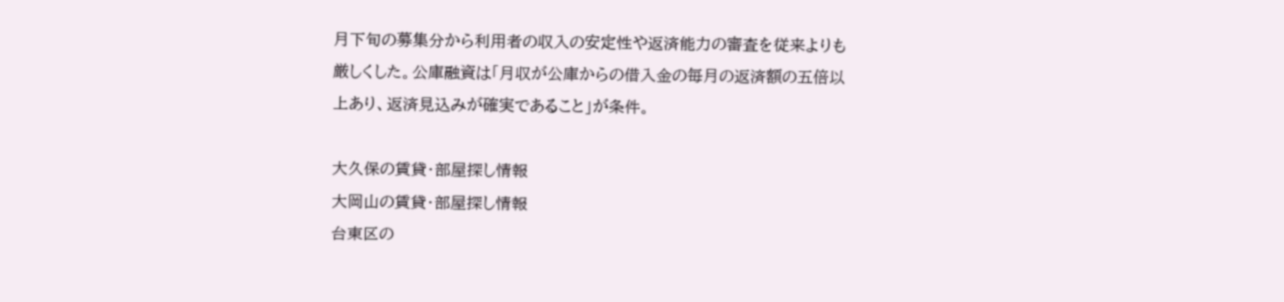月下旬の募集分から利用者の収入の安定性や返済能力の審査を従来よりも厳しくした。公庫融資は「月収が公庫からの借入金の毎月の返済額の五倍以上あり、返済見込みが確実であること」が条件。

大久保の賃貸・部屋探し情報
大岡山の賃貸・部屋探し情報
台東区の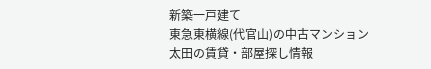新築一戸建て
東急東横線(代官山)の中古マンション
太田の賃貸・部屋探し情報